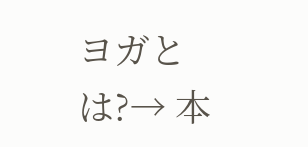ヨガとは?→ 本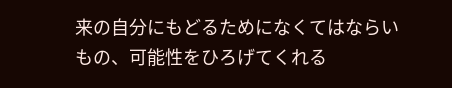来の自分にもどるためになくてはならいもの、可能性をひろげてくれる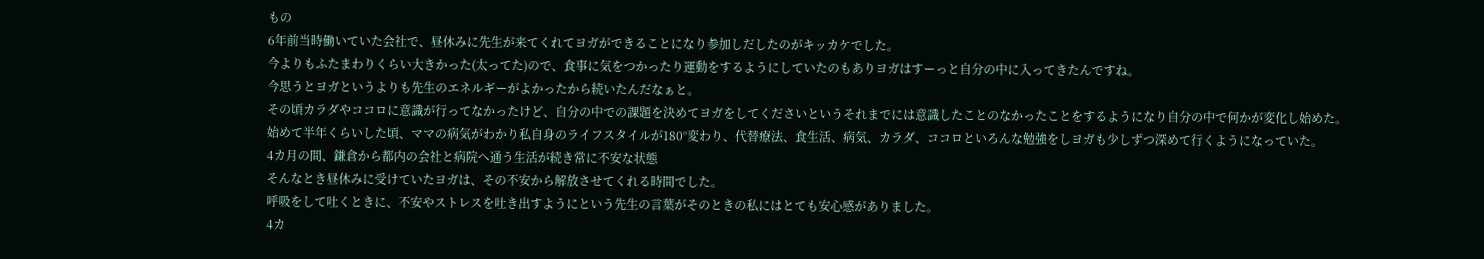もの
6年前当時働いていた会社で、昼休みに先生が来てくれてヨガができることになり参加しだしたのがキッカケでした。
今よりもふたまわりくらい大きかった(太ってた)ので、食事に気をつかったり運動をするようにしていたのもありヨガはすーっと自分の中に入ってきたんですね。
今思うとヨガというよりも先生のエネルギーがよかったから続いたんだなぁと。
その頃カラダやココロに意識が行ってなかったけど、自分の中での課題を決めてヨガをしてくださいというそれまでには意識したことのなかったことをするようになり自分の中で何かが変化し始めた。
始めて半年くらいした頃、ママの病気がわかり私自身のライフスタイルが180°変わり、代替療法、食生活、病気、カラダ、ココロといろんな勉強をしヨガも少しずつ深めて行くようになっていた。
4カ月の間、鎌倉から都内の会社と病院へ通う生活が続き常に不安な状態
そんなとき昼休みに受けていたヨガは、その不安から解放させてくれる時間でした。
呼吸をして吐くときに、不安やストレスを吐き出すようにという先生の言葉がそのときの私にはとても安心感がありました。
4カ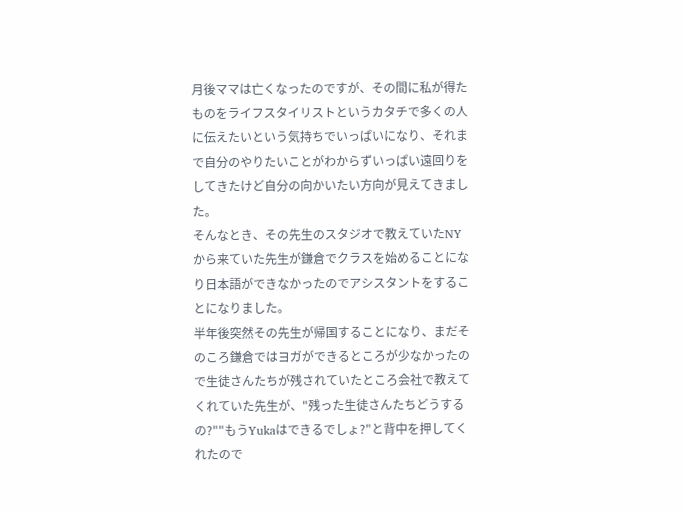月後ママは亡くなったのですが、その間に私が得たものをライフスタイリストというカタチで多くの人に伝えたいという気持ちでいっぱいになり、それまで自分のやりたいことがわからずいっぱい遠回りをしてきたけど自分の向かいたい方向が見えてきました。
そんなとき、その先生のスタジオで教えていたNYから来ていた先生が鎌倉でクラスを始めることになり日本語ができなかったのでアシスタントをすることになりました。
半年後突然その先生が帰国することになり、まだそのころ鎌倉ではヨガができるところが少なかったので生徒さんたちが残されていたところ会社で教えてくれていた先生が、"残った生徒さんたちどうするの?""もうYukaはできるでしょ?"と背中を押してくれたので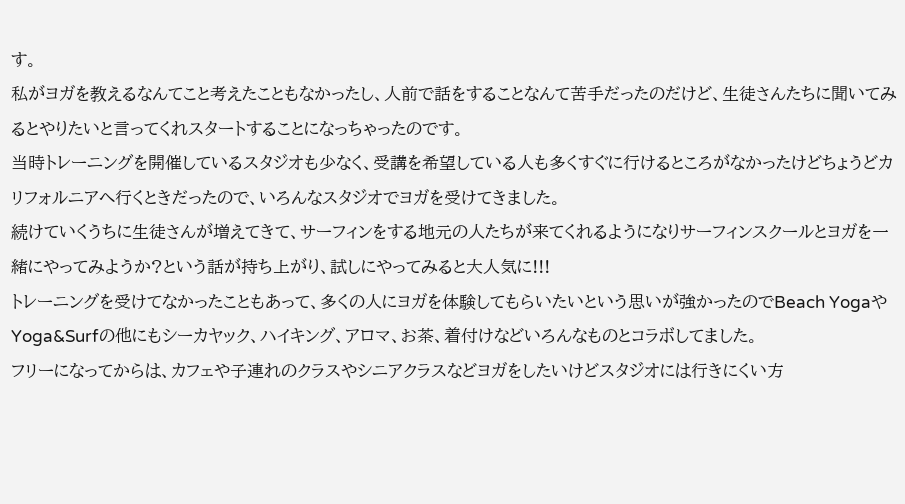す。
私がヨガを教えるなんてこと考えたこともなかったし、人前で話をすることなんて苦手だったのだけど、生徒さんたちに聞いてみるとやりたいと言ってくれスタートすることになっちゃったのです。
当時トレーニングを開催しているスタジオも少なく、受講を希望している人も多くすぐに行けるところがなかったけどちょうどカリフォルニアへ行くときだったので、いろんなスタジオでヨガを受けてきました。
続けていくうちに生徒さんが増えてきて、サーフィンをする地元の人たちが来てくれるようになりサーフィンスクールとヨガを一緒にやってみようか?という話が持ち上がり、試しにやってみると大人気に!!!
トレーニングを受けてなかったこともあって、多くの人にヨガを体験してもらいたいという思いが強かったのでBeach YogaやYoga&Surfの他にもシーカヤック、ハイキング、アロマ、お茶、着付けなどいろんなものとコラボしてました。
フリーになってからは、カフェや子連れのクラスやシニアクラスなどヨガをしたいけどスタジオには行きにくい方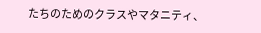たちのためのクラスやマタニティ、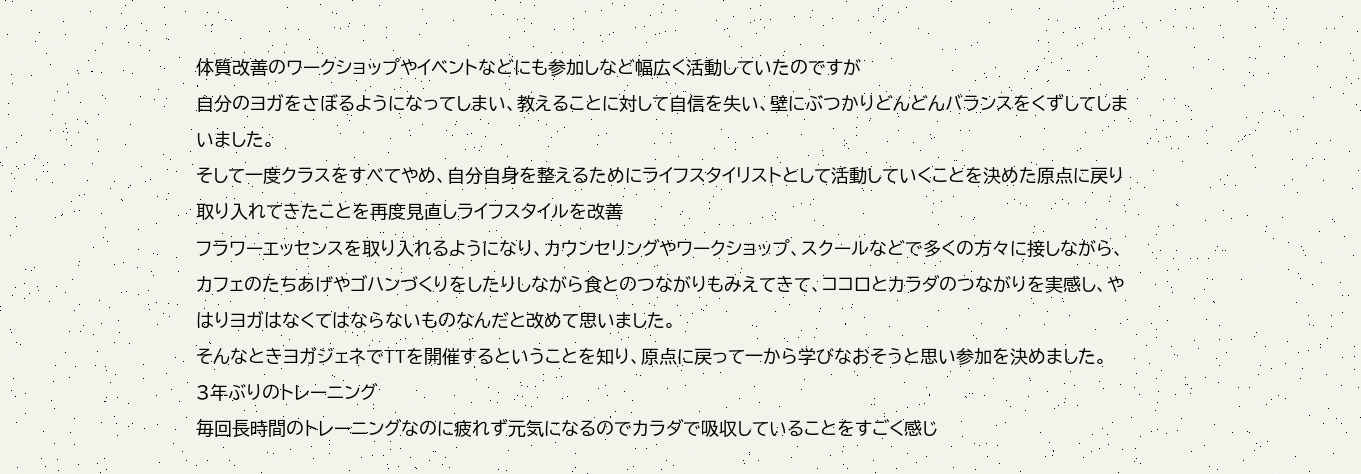体質改善のワークショップやイベントなどにも参加しなど幅広く活動していたのですが
自分のヨガをさぼるようになってしまい、教えることに対して自信を失い、壁にぶつかりどんどんバランスをくずしてしまいました。
そして一度クラスをすべてやめ、自分自身を整えるためにライフスタイリストとして活動していくことを決めた原点に戻り
取り入れてきたことを再度見直しライフスタイルを改善
フラワーエッセンスを取り入れるようになり、カウンセリングやワークショップ、スクールなどで多くの方々に接しながら、カフェのたちあげやゴハンづくりをしたりしながら食とのつながりもみえてきて、ココロとカラダのつながりを実感し、やはりヨガはなくてはならないものなんだと改めて思いました。
そんなときヨガジェネでTTを開催するということを知り、原点に戻って一から学びなおそうと思い参加を決めました。
3年ぶりのトレーニング
毎回長時間のトレーニングなのに疲れず元気になるのでカラダで吸収していることをすごく感じ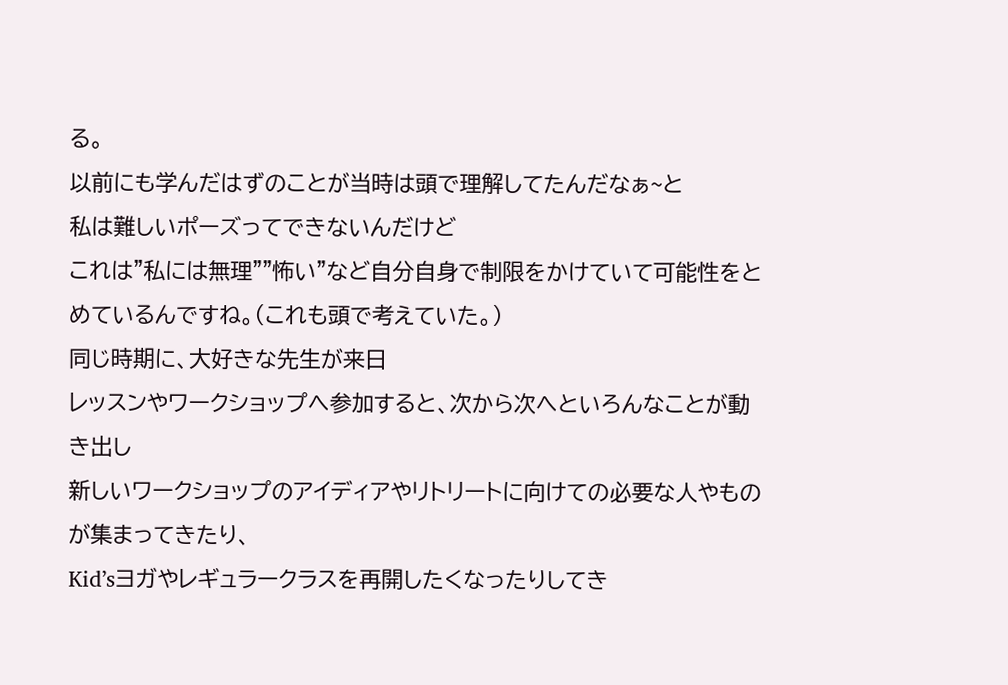る。
以前にも学んだはずのことが当時は頭で理解してたんだなぁ~と
私は難しいポーズってできないんだけど
これは"私には無理""怖い"など自分自身で制限をかけていて可能性をとめているんですね。(これも頭で考えていた。)
同じ時期に、大好きな先生が来日
レッスンやワークショップへ参加すると、次から次へといろんなことが動き出し
新しいワークショップのアイディアやリトリートに向けての必要な人やものが集まってきたり、
Kid’sヨガやレギュラークラスを再開したくなったりしてき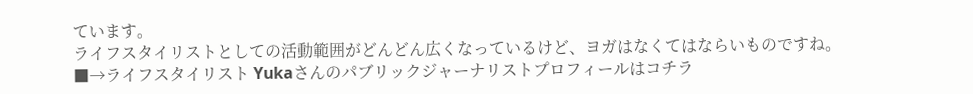ています。
ライフスタイリストとしての活動範囲がどんどん広くなっているけど、ヨガはなくてはならいものですね。
■→ライフスタイリスト Yukaさんのパブリックジャーナリストプロフィールはコチラ